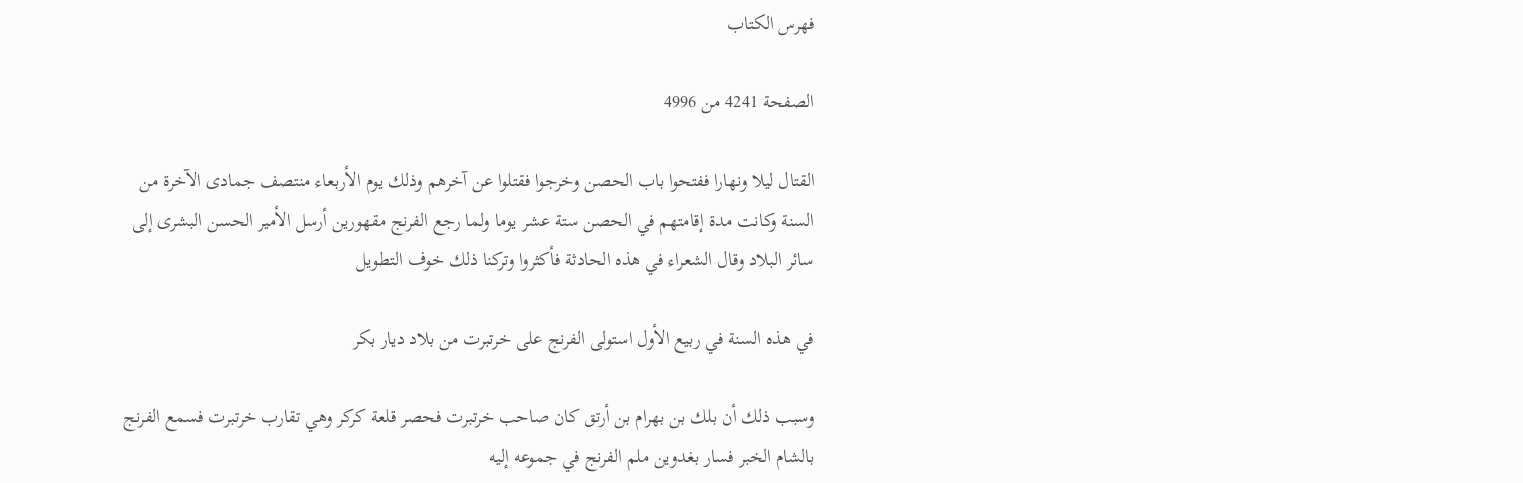فهرس الكتاب

الصفحة 4241 من 4996

القتال ليلا ونهارا ففتحوا باب الحصن وخرجوا فقتلوا عن آخرهم وذلك يوم الأربعاء منتصف جمادى الآخرة من السنة وكانت مدة إقامتهم في الحصن ستة عشر يوما ولما رجع الفرنج مقهورين أرسل الأمير الحسن البشرى إلى سائر البلاد وقال الشعراء في هذه الحادثة فأكثروا وتركنا ذلك خوف التطويل

في هذه السنة في ربيع الأول استولى الفرنج على خرتبرت من بلاد ديار بكر

وسبب ذلك أن بلك بن بهرام بن أرتق كان صاحب خرتبرت فحصر قلعة كركر وهي تقارب خرتبرت فسمع الفرنج بالشام الخبر فسار بغدوين ملم الفرنج في جموعه إليه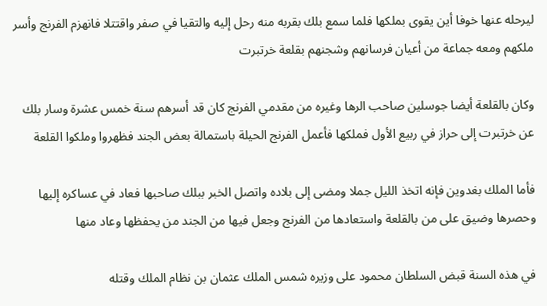ليرحله عنها خوفا أين يقوى بملكها فلما سمع بلك بقربه منه رحل إليه والتقيا في صفر واقتتلا فانهزم الفرنج وأسر ملكهم ومعه جماعة من أعيان فرسانهم وشجنهم بقلعة خرتبرت

وكان بالقلعة أيضا جوسلين صاحب الرها وغيره من مقدمي الفرنج كان قد أسرهم سنة خمس عشرة وسار بلك عن خرتبرت إلى حراز في ربيع الأول فملكها فأعمل الفرنج الحيلة باستمالة بعض الجند فظهروا وملكوا القلعة

فأما الملك بغدوين فإنه اتخذ الليل جملا ومضى إلى بلاده واتصل الخبر ببلك صاحبها فعاد في عساكره إليها وحصرها وضيق على من بالقلعة واستعادها من الفرنج وجعل فيها من الجند من يحفظها وعاد منها

في هذه السنة قبض السلطان محمود على وزيره شمس الملك عثمان بن نظام الملك وقتله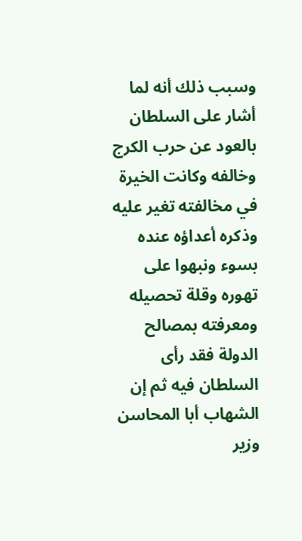وسبب ذلك أنه لما أشار على السلطان بالعود عن حرب الكرج وخالفه وكانت الخيرة في مخالفته تغير عليه وذكره أعداؤه عنده بسوء ونبهوا على تهوره وقلة تحصيله ومعرفته بمصالح الدولة فقد رأى السلطان فيه ثم إن الشهاب أبا المحاسن وزير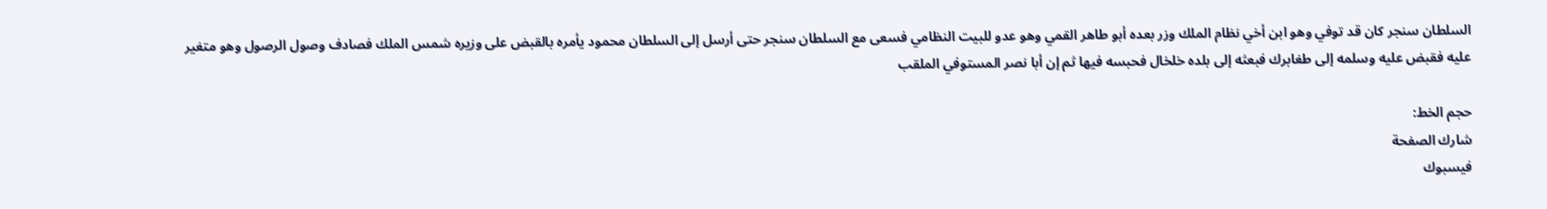السلطان سنجر كان قد توفي وهو ابن أخي نظام الملك وزر بعده أبو طاهر القمي وهو عدو للبيت النظامي فسعى مع السلطان سنجر حتى أرسل إلى السلطان محمود يأمره بالقبض على وزيره شمس الملك فصادف وصول الرصول وهو متغير عليه فقبض عليه وسلمه إلى طغابرك فبعثه إلى بلده خلخال فحبسه فيها ثم إن أبا نصر المستوفي الملقب

حجم الخط:
شارك الصفحة
فيسبوك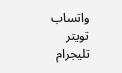واتساب تويتر تليجرام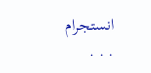انستجرام
. . .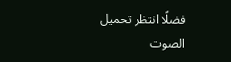فضلًا انتظر تحميل الصوت